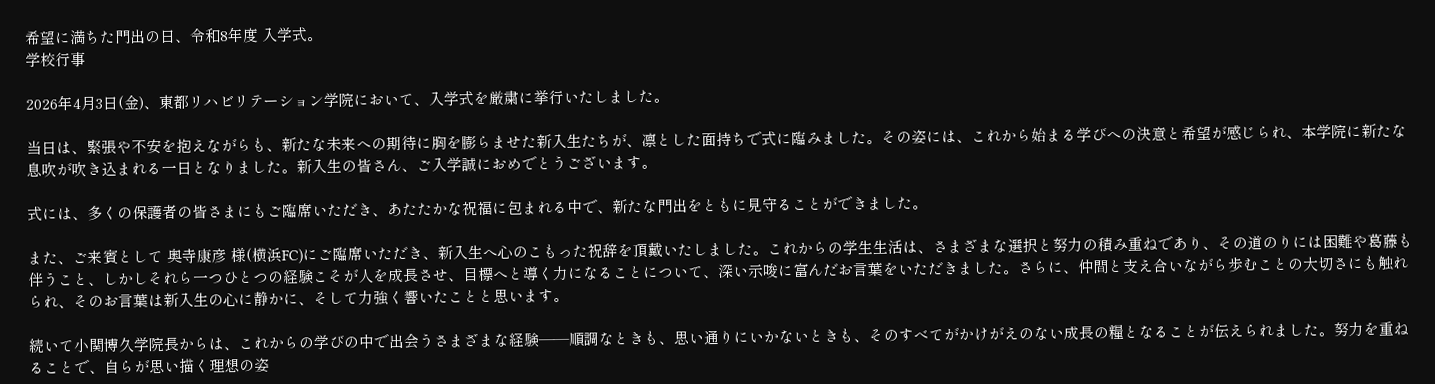希望に満ちた門出の日、令和8年度 入学式。
学校行事

2026年4月3日(金)、東都リハビリテーション学院において、入学式を厳粛に挙行いたしました。

当日は、緊張や不安を抱えながらも、新たな未来への期待に胸を膨らませた新入生たちが、凛とした面持ちで式に臨みました。その姿には、これから始まる学びへの決意と希望が感じられ、本学院に新たな息吹が吹き込まれる一日となりました。新入生の皆さん、ご入学誠におめでとうございます。

式には、多くの保護者の皆さまにもご臨席いただき、あたたかな祝福に包まれる中で、新たな門出をともに見守ることができました。

また、ご来賓として 奥寺康彦 様(横浜FC)にご臨席いただき、新入生へ心のこもった祝辞を頂戴いたしました。これからの学生生活は、さまざまな選択と努力の積み重ねであり、その道のりには困難や葛藤も伴うこと、しかしそれら一つひとつの経験こそが人を成長させ、目標へと導く力になることについて、深い示唆に富んだお言葉をいただきました。さらに、仲間と支え合いながら歩むことの大切さにも触れられ、そのお言葉は新入生の心に静かに、そして力強く響いたことと思います。

続いて小関博久学院長からは、これからの学びの中で出会うさまざまな経験――順調なときも、思い通りにいかないときも、そのすべてがかけがえのない成長の糧となることが伝えられました。努力を重ねることで、自らが思い描く理想の姿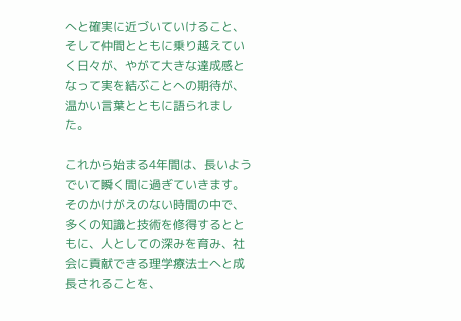へと確実に近づいていけること、そして仲間とともに乗り越えていく日々が、やがて大きな達成感となって実を結ぶことへの期待が、温かい言葉とともに語られました。

これから始まる4年間は、長いようでいて瞬く間に過ぎていきます。そのかけがえのない時間の中で、多くの知識と技術を修得するとともに、人としての深みを育み、社会に貢献できる理学療法士へと成長されることを、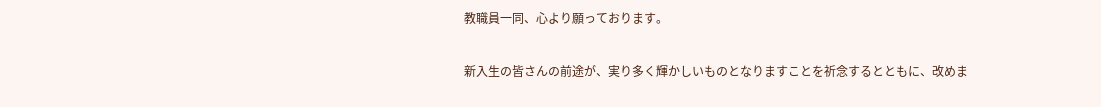教職員一同、心より願っております。

新入生の皆さんの前途が、実り多く輝かしいものとなりますことを祈念するとともに、改めま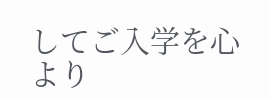してご入学を心より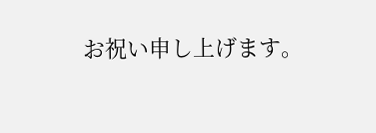お祝い申し上げます。